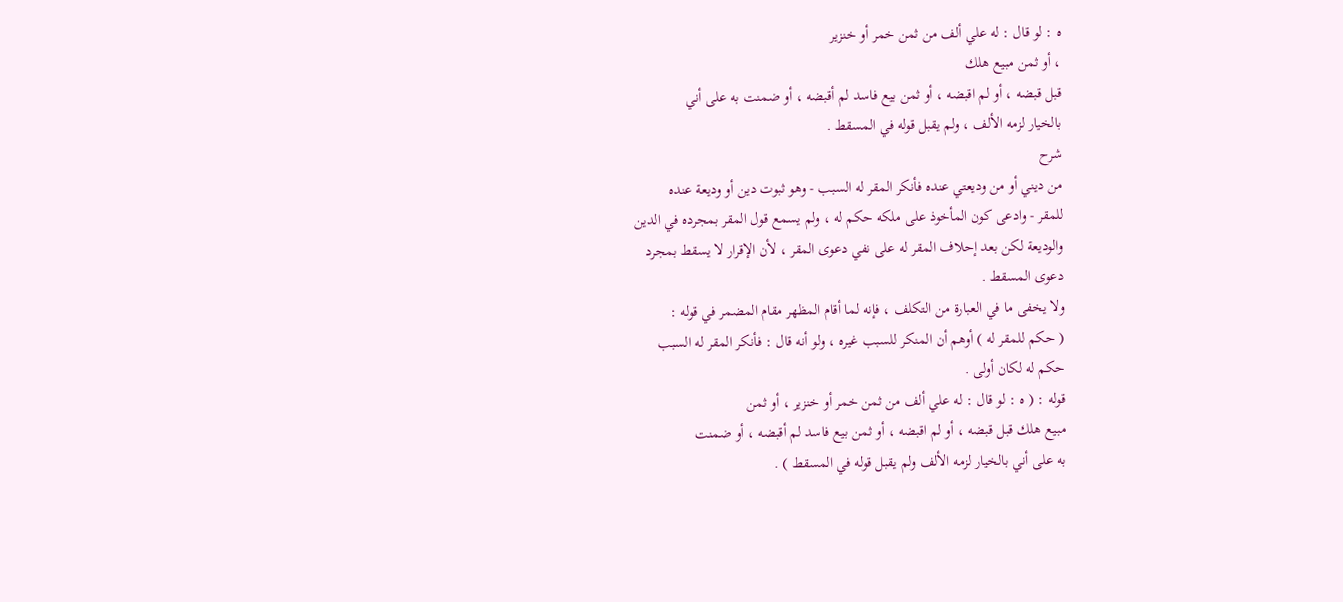ه : لو قال : له علي ألف من ثمن خمر أو خنزير
، أو ثمن مبيع هلك
قبل قبضه ، أو لم اقبضه ، أو ثمن بيع فاسد لم أقبضه ، أو ضمنت به على أني
بالخيار لزمه الألف ، ولم يقبل قوله في المسقط .
شرح
من ديني أو من وديعتي عنده فأنكر المقر له السبب - وهو ثبوت دين أو وديعة عنده
للمقر - وادعى كون المأخوذ على ملكه حكم له ، ولم يسمع قول المقر بمجرده في الدين
والوديعة لكن بعد إحلاف المقر له على نفي دعوى المقر ، لأن الإقرار لا يسقط بمجرد
دعوى المسقط .
ولا يخفى ما في العبارة من التكلف ، فإنه لما أقام المظهر مقام المضمر في قوله :
( حكم للمقر له ) أوهم أن المنكر للسبب غيره ، ولو أنه قال : فأنكر المقر له السبب
حكم له لكان أولى .
قوله : ( ه : لو قال : له علي ألف من ثمن خمر أو خنزير ، أو ثمن
مبيع هلك قبل قبضه ، أو لم اقبضه ، أو ثمن بيع فاسد لم أقبضه ، أو ضمنت
به على أني بالخيار لزمه الألف ولم يقبل قوله في المسقط ) .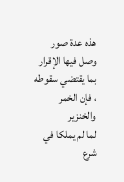هذه عدة صور وصل فيها الإقرار بما يقتضي سقوطه ، فإن الخمر والخنزير
لما لم يملكا في شرع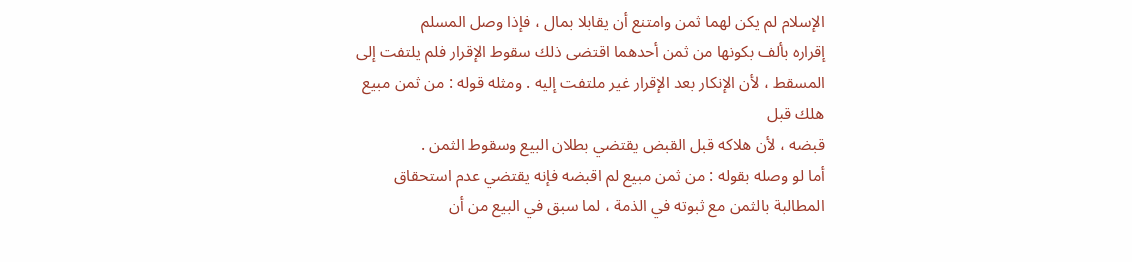الإسلام لم يكن لهما ثمن وامتنع أن يقابلا بمال ، فإذا وصل المسلم
إقراره بألف بكونها من ثمن أحدهما اقتضى ذلك سقوط الإقرار فلم يلتفت إلى
المسقط ، لأن الإنكار بعد الإقرار غير ملتفت إليه . ومثله قوله : من ثمن مبيع هلك قبل
قبضه ، لأن هلاكه قبل القبض يقتضي بطلان البيع وسقوط الثمن .
أما لو وصله بقوله : من ثمن مبيع لم اقبضه فإنه يقتضي عدم استحقاق
المطالبة بالثمن مع ثبوته في الذمة ، لما سبق في البيع من أن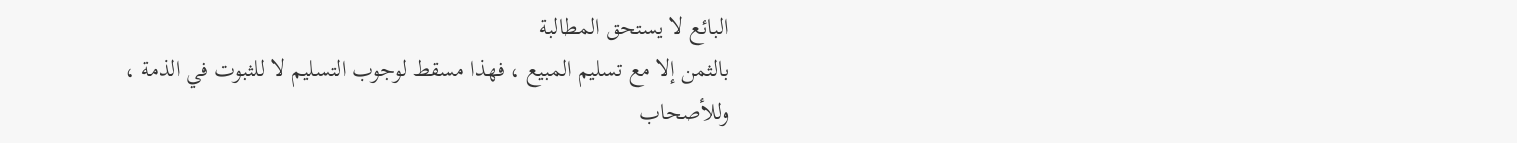البائع لا يستحق المطالبة
بالثمن إلا مع تسليم المبيع ، فهذا مسقط لوجوب التسليم لا للثبوت في الذمة ،
وللأصحاب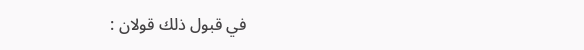في قبول ذلك قولان :